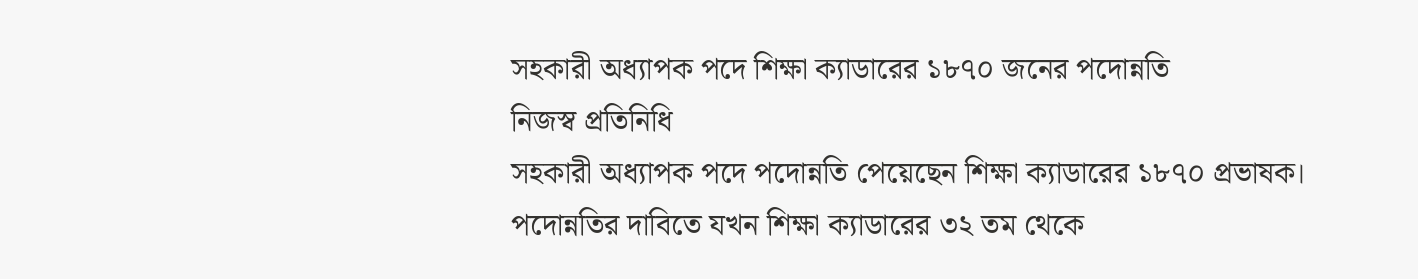সহকারী অধ্যাপক পদে শিক্ষা ক্যাডারের ১৮৭০ জনের পদোন্নতি
নিজস্ব প্রতিনিধি
সহকারী অধ্যাপক পদে পদোন্নতি পেয়েছেন শিক্ষা ক্যাডারের ১৮৭০ প্রভাষক।
পদোন্নতির দাবিতে যখন শিক্ষা ক্যাডারের ৩২ তম থেকে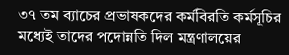৩৭ তম ব্যাচের প্রভাষকদের কর্মবিরতি কর্মসূচির মধ্যেই তাদের পদোন্নতি দিল মন্ত্রণালয়ের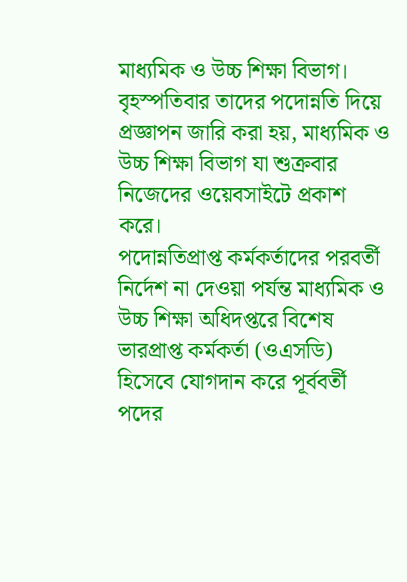মাধ্যমিক ও উচ্চ শিক্ষা বিভাগ।
বৃহস্পতিবার তাদের পদোন্নতি দিয়ে প্রজ্ঞাপন জারি করা হয়, মাধ্যমিক ও উচ্চ শিক্ষা বিভাগ যা শুক্রবার নিজেদের ওয়েবসাইটে প্রকাশ করে।
পদোন্নতিপ্রাপ্ত কর্মকর্তাদের পরবর্তী নির্দেশ না দেওয়া পর্যন্ত মাধ্যমিক ও উচ্চ শিক্ষা অধিদপ্তরে বিশেষ ভারপ্রাপ্ত কর্মকর্তা (ওএসডি) হিসেবে যোগদান করে পূর্ববর্তী পদের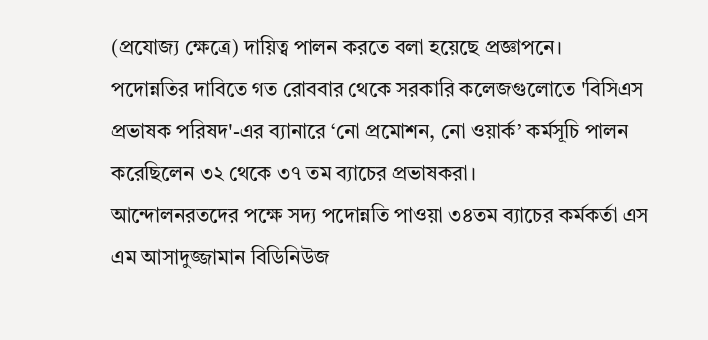(প্রযোজ্য ক্ষেত্রে) দায়িত্ব পালন করতে বলা হয়েছে প্রজ্ঞাপনে।
পদোন্নতির দাবিতে গত রোববার থেকে সরকারি কলেজগুলোতে 'বিসিএস প্রভাষক পরিষদ'-এর ব্যানারে ‘নো প্রমোশন, নো ওয়ার্ক’ কর্মসূচি পালন করেছিলেন ৩২ থেকে ৩৭ তম ব্যাচের প্রভাষকরা।
আন্দোলনরতদের পক্ষে সদ্য পদোন্নতি পাওয়া ৩৪তম ব্যাচের কর্মকর্তা এস এম আসাদুজ্জামান বিডিনিউজ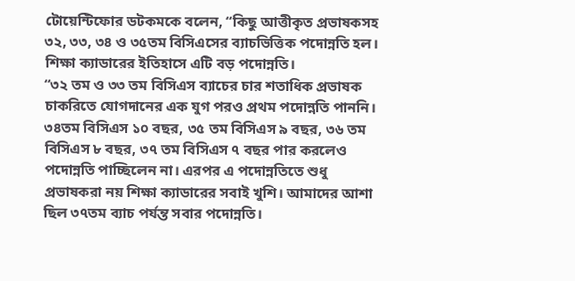টোয়েন্টিফোর ডটকমকে বলেন, “কিছু আত্তীকৃত প্রভাষকসহ ৩২, ৩৩, ৩৪ ও ৩৫তম বিসিএসের ব্যাচভিত্তিক পদোন্নতি হল। শিক্ষা ক্যাডারের ইতিহাসে এটি বড় পদোন্নতি।
“৩২ তম ও ৩৩ তম বিসিএস ব্যাচের চার শতাধিক প্রভাষক চাকরিতে যোগদানের এক যুগ পরও প্রথম পদোন্নতি পাননি। ৩৪তম বিসিএস ১০ বছর, ৩৫ তম বিসিএস ৯ বছর, ৩৬ তম বিসিএস ৮ বছর, ৩৭ তম বিসিএস ৭ বছর পার করলেও পদোন্নতি পাচ্ছিলেন না। এরপর এ পদোন্নতিতে শুধু প্রভাষকরা নয় শিক্ষা ক্যাডারের সবাই খুশি। আমাদের আশা ছিল ৩৭তম ব্যাচ পর্যন্ত সবার পদোন্নতি।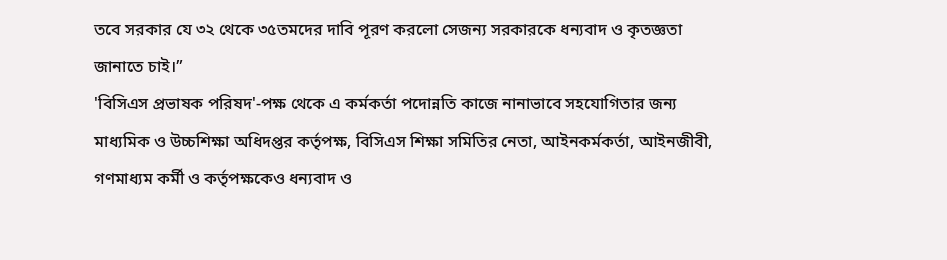তবে সরকার যে ৩২ থেকে ৩৫তমদের দাবি পূরণ করলো সেজন্য সরকারকে ধন্যবাদ ও কৃতজ্ঞতা জানাতে চাই।”
'বিসিএস প্রভাষক পরিষদ'-পক্ষ থেকে এ কর্মকর্তা পদোন্নতি কাজে নানাভাবে সহযোগিতার জন্য মাধ্যমিক ও উচ্চশিক্ষা অধিদপ্তর কর্তৃপক্ষ, বিসিএস শিক্ষা সমিতির নেতা, আইনকর্মকর্তা, আইনজীবী, গণমাধ্যম কর্মী ও কর্তৃপক্ষকেও ধন্যবাদ ও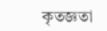কৃতজ্ঞতা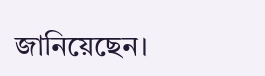জানিয়েছেন।